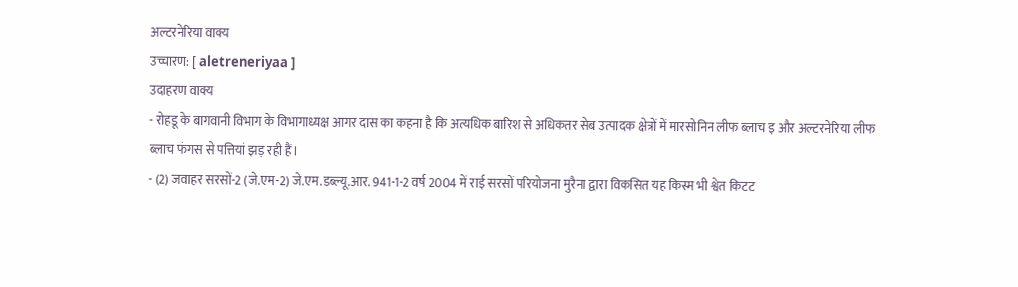अल्टरनेरिया वाक्य
उच्चारण: [ aletreneriyaa ]
उदाहरण वाक्य
- रोहडू के बागवानी विभाग के विभागाध्यक्ष आगर दास का कहना है कि अत्यधिक बारिश से अधिकतर सेब उत्पादक क्षेत्रों में मारसोनिन लीफ ब्लाच इ और अल्टरनेरिया लीफ ब्लाच फंगस से पत्तियां झड़ रही हैं।
- (2) जवाहर सरसों-2 (जे.एम-2) जे.एम.डब्ल्यू.आर. 941-1-2 वर्ष 2004 में राई सरसों परियोजना मुरैना द्वारा विकसित यह किस्म भी श्वेत किटट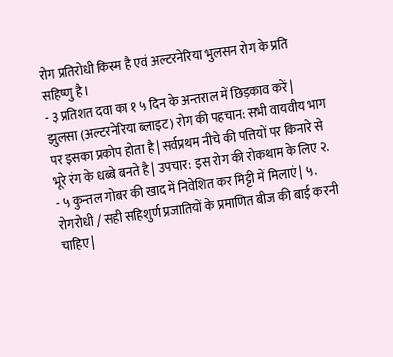रोग प्रतिरोधी किस्म है एवं अल्टरनेरिया भुलसन रोग के प्रति सहिष्णु है।
- ३ प्रतिशत दवा का १ ५ दिन के अन्तराल में छिड़काव करें | झुलसा (अल्टरनेरिया ब्लाइट) रोग की पहचान: सभी वायवीय भाग पर इसका प्रकोप होता है | सर्वप्रथम नीचे की पत्तियों पर किनारे से भूरे रंग के धब्बे बनते है | उपचार: इस रोग की रोकथाम के लिए २.
- ५ कुन्तल गोबर की खाद में निवेशित कर मिट्टी में मिलाएं | ५. रोगरोधी / सही सहिशुर्ण प्रजातियों के प्रमाणित बीज की बाई करनी चाहिए |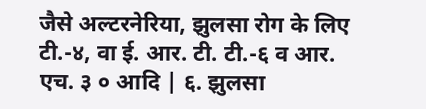जैसे अल्टरनेरिया, झुलसा रोग के लिए टी.-४, वा ई. आर. टी. टी.-६ व आर. एच. ३ ० आदि | ६. झुलसा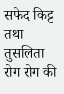सफेद किट्ट तथा तुसलिता रोग रोग की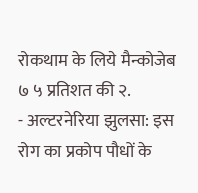रोकथाम के लिये मैन्कोजेब ७ ५ प्रतिशत की २.
- अल्टरनेरिया झुलसा: इस रोग का प्रकोप पौधों के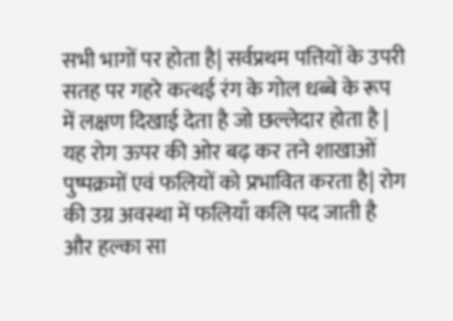सभी भागों पर होता है| सर्वप्रथम पत्तियों के उपरी सतह पर गहरे कत्थई रंग के गोल धब्बे के रूप में लक्षण दिखाई देता है जो छल्लेदार होता है | यह रोग ऊपर की ओर बढ़ कर तने शाखाओं पुष्पक्रमों एवं फलियों को प्रभावित करता है| रोग की उग्र अवस्था में फलियाँ कलि पद जाती है और हल्का सा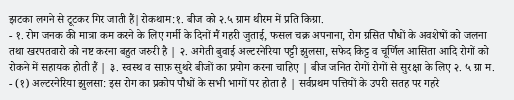झटका लगने से टूटकर गिर जाती हैं|रोकथाम:१. बीज को २.५ ग्राम थीरम में प्रति किग्रा.
- १. रोग जनक की मात्रा कम करने के लिए गर्मी के दिनों मैं गहरी जुताई, फसल चक्र अपनाना, रोग ग्रसित पौधों के अवशेषों को जलना तथा खरपतवारो को नष्ट करना बहुत जरुरी है | २. अगेती बुवाई अल्टरनेरिया पट्टी झुलसा, सफेद किट्ट व चूर्णिल आसिता आदि रोगों को रोकने में सहायक होती हैं | ३. स्वस्थ व साफ़ सुथरे बीजों का प्रयोग करना चाहिए | बीज जनित रोगों रोगों से सुरक्षा के लिए २. ५ ग्रा म.
- (१) अल्टरनेरिया झुलसा: इस रोग का प्रकोप पौधों के सभी भागों पर होता है | सर्वप्रथम पत्तियों के उपरी सतह पर गहरे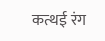कत्थई रंग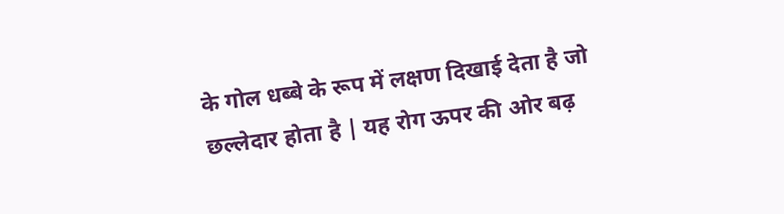के गोल धब्बे के रूप में लक्षण दिखाई देता है जो छल्लेदार होता है | यह रोग ऊपर की ओर बढ़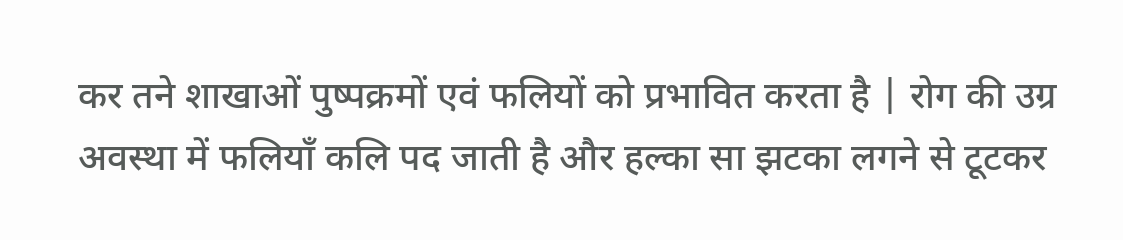कर तने शाखाओं पुष्पक्रमों एवं फलियों को प्रभावित करता है | रोग की उग्र अवस्था में फलियाँ कलि पद जाती है और हल्का सा झटका लगने से टूटकर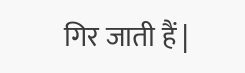गिर जाती हैं |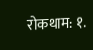रोकथाम: १.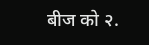बीज को २.